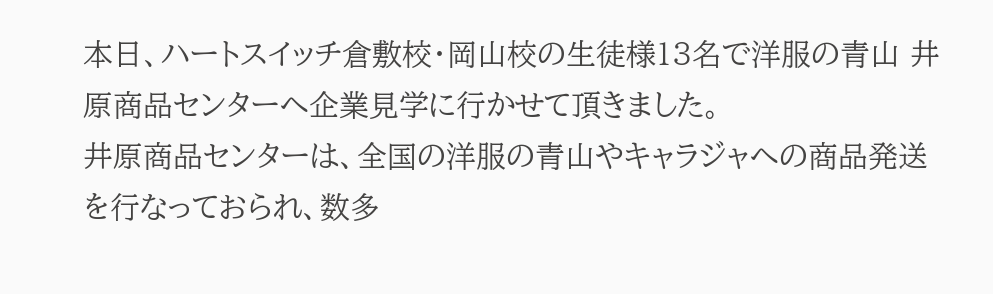本日、ハートスイッチ倉敷校・岡山校の生徒様13名で洋服の青山 井原商品センターへ企業見学に行かせて頂きました。
井原商品センターは、全国の洋服の青山やキャラジャへの商品発送を行なっておられ、数多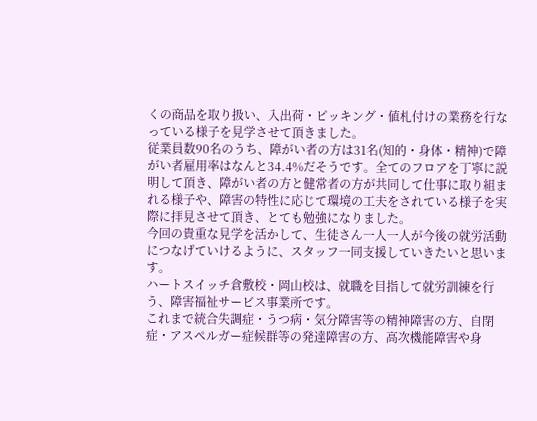くの商品を取り扱い、入出荷・ピッキング・値札付けの業務を行なっている様子を見学させて頂きました。
従業員数90名のうち、障がい者の方は31名(知的・身体・精神)で障がい者雇用率はなんと34.4%だそうです。全てのフロアを丁寧に説明して頂き、障がい者の方と健常者の方が共同して仕事に取り組まれる様子や、障害の特性に応じて環境の工夫をされている様子を実際に拝見させて頂き、とても勉強になりました。
今回の貴重な見学を活かして、生徒さん一人一人が今後の就労活動につなげていけるように、スタッフ一同支援していきたいと思います。
ハートスイッチ倉敷校・岡山校は、就職を目指して就労訓練を行う、障害福祉サービス事業所です。
これまで統合失調症・うつ病・気分障害等の精神障害の方、自閉症・アスペルガー症候群等の発達障害の方、高次機能障害や身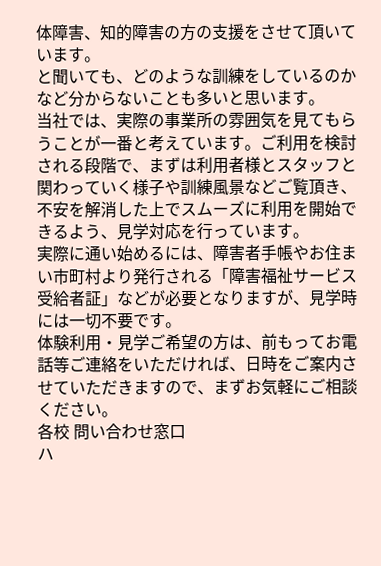体障害、知的障害の方の支援をさせて頂いています。
と聞いても、どのような訓練をしているのかなど分からないことも多いと思います。
当社では、実際の事業所の雰囲気を見てもらうことが一番と考えています。ご利用を検討される段階で、まずは利用者様とスタッフと関わっていく様子や訓練風景などご覧頂き、不安を解消した上でスムーズに利用を開始できるよう、見学対応を行っています。
実際に通い始めるには、障害者手帳やお住まい市町村より発行される「障害福祉サービス受給者証」などが必要となりますが、見学時には一切不要です。
体験利用・見学ご希望の方は、前もってお電話等ご連絡をいただければ、日時をご案内させていただきますので、まずお気軽にご相談ください。
各校 問い合わせ窓口
ハ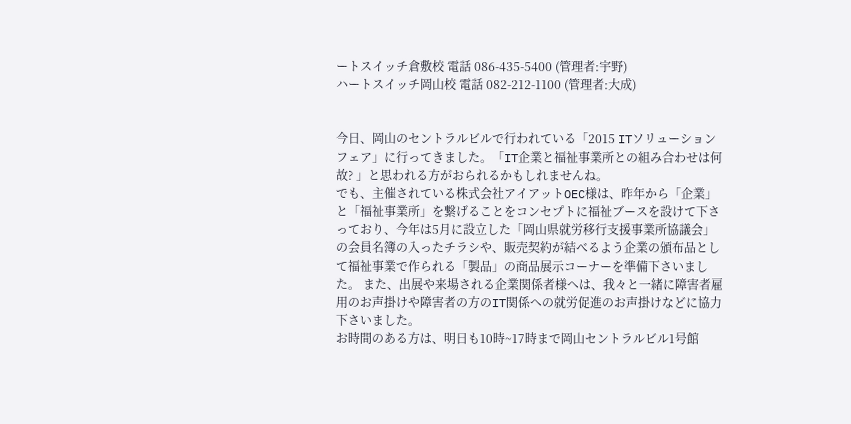ートスイッチ倉敷校 電話 086-435-5400 (管理者:宇野)
ハートスイッチ岡山校 電話 082-212-1100 (管理者:大成)


今日、岡山のセントラルビルで行われている「2015 ITソリューションフェア」に行ってきました。「IT企業と福祉事業所との組み合わせは何故? 」と思われる方がおられるかもしれませんね。
でも、主催されている株式会社アイアットOEC様は、昨年から「企業」と「福祉事業所」を繋げることをコンセプトに福祉ブースを設けて下さっており、今年は5月に設立した「岡山県就労移行支援事業所協議会」の会員名簿の入ったチラシや、販売契約が結べるよう企業の頒布品として福祉事業で作られる「製品」の商品展示コーナーを準備下さいました。 また、出展や来場される企業関係者様へは、我々と一緒に障害者雇用のお声掛けや障害者の方のIT関係への就労促進のお声掛けなどに協力下さいました。
お時間のある方は、明日も10時~17時まで岡山セントラルビル1号館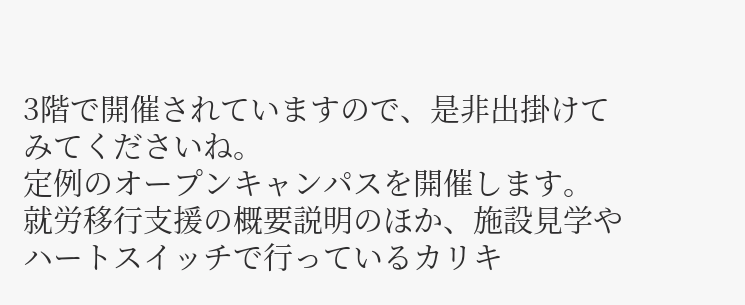3階で開催されていますので、是非出掛けてみてくださいね。
定例のオープンキャンパスを開催します。
就労移行支援の概要説明のほか、施設見学やハートスイッチで行っているカリキ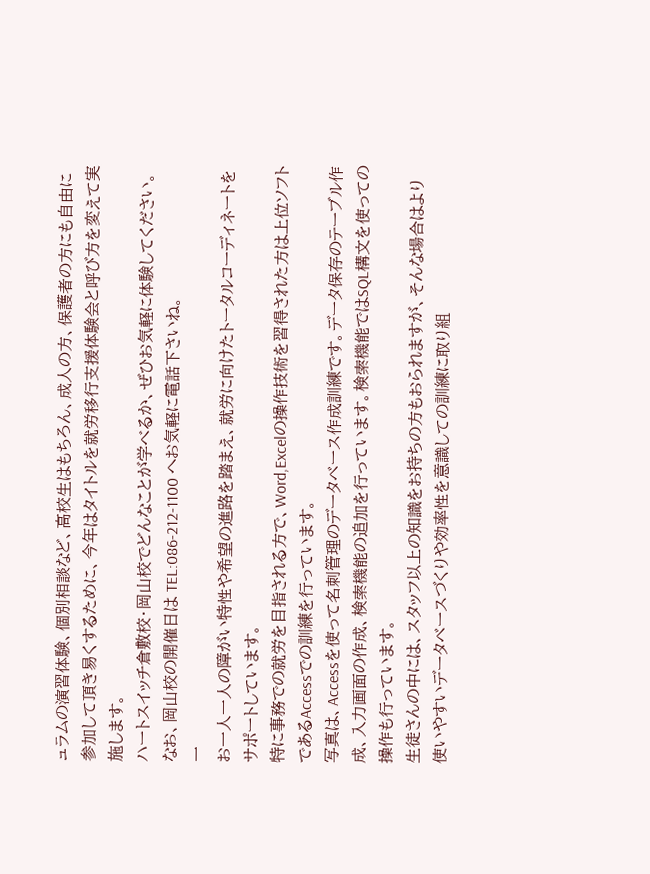ュラムの演習体験、個別相談など、高校生はもちろん、成人の方、保護者の方にも自由に参加して頂き易くするために、今年はタイトルを就労移行支援体験会と呼び方を変えて実施します。
ハートスイッチ倉敷校・岡山校でどんなことが学べるか、ぜひお気軽に体験してください。
なお、岡山校の開催日は TEL:086-212-1100 へお気軽に電話下さいね。
一
お一人一人の障がい特性や希望の進路を踏まえ、就労に向けたトータルコーディネートをサポートしています。
特に事務での就労を目指される方で、Word,Excelの操作技術を習得された方は上位ソフトであるAccessでの訓練を行っています。
写真は、Accessを使って名刺管理のデータベース作成訓練です。データ保存のテーブル作成、入力画面の作成、検索機能の追加を行っています。検索機能ではSQL構文を使っての操作も行っています。
生徒さんの中には、スタッフ以上の知識をお持ちの方もおられますが、そんな場合はより使いやすいデータベースづくりや効率性を意識しての訓練に取り組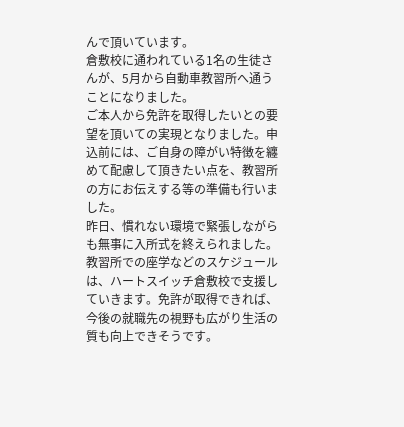んで頂いています。
倉敷校に通われている1名の生徒さんが、5月から自動車教習所へ通うことになりました。
ご本人から免許を取得したいとの要望を頂いての実現となりました。申込前には、ご自身の障がい特徴を纏めて配慮して頂きたい点を、教習所の方にお伝えする等の準備も行いました。
昨日、慣れない環境で緊張しながらも無事に入所式を終えられました。
教習所での座学などのスケジュールは、ハートスイッチ倉敷校で支援していきます。免許が取得できれば、今後の就職先の視野も広がり生活の質も向上できそうです。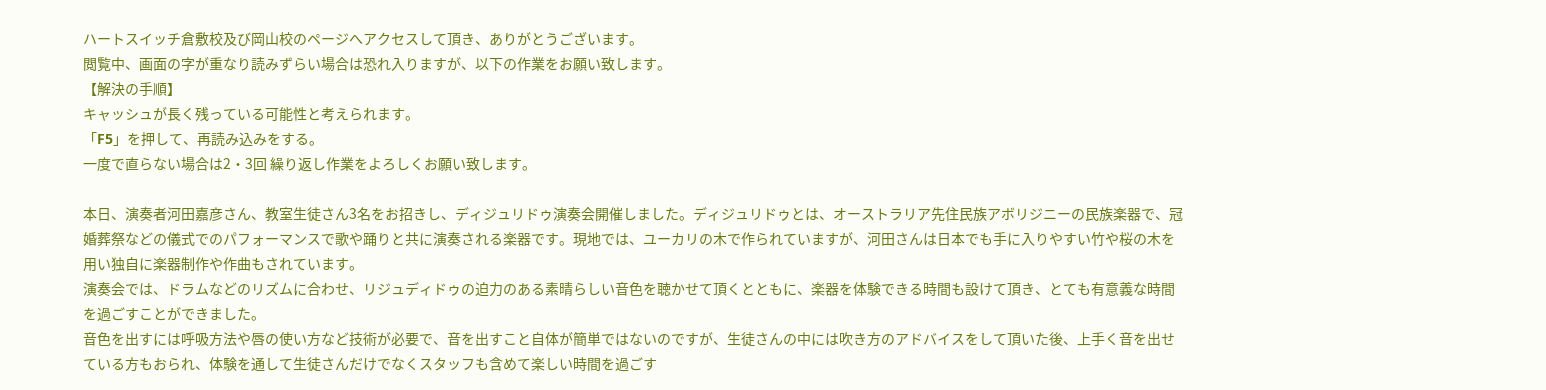ハートスイッチ倉敷校及び岡山校のページへアクセスして頂き、ありがとうございます。
閲覧中、画面の字が重なり読みずらい場合は恐れ入りますが、以下の作業をお願い致します。
【解決の手順】
キャッシュが長く残っている可能性と考えられます。
「F5」を押して、再読み込みをする。
一度で直らない場合は2・3回 繰り返し作業をよろしくお願い致します。

本日、演奏者河田嘉彦さん、教室生徒さん3名をお招きし、ディジュリドゥ演奏会開催しました。ディジュリドゥとは、オーストラリア先住民族アボリジニーの民族楽器で、冠婚葬祭などの儀式でのパフォーマンスで歌や踊りと共に演奏される楽器です。現地では、ユーカリの木で作られていますが、河田さんは日本でも手に入りやすい竹や桜の木を用い独自に楽器制作や作曲もされています。
演奏会では、ドラムなどのリズムに合わせ、リジュディドゥの迫力のある素晴らしい音色を聴かせて頂くとともに、楽器を体験できる時間も設けて頂き、とても有意義な時間を過ごすことができました。
音色を出すには呼吸方法や唇の使い方など技術が必要で、音を出すこと自体が簡単ではないのですが、生徒さんの中には吹き方のアドバイスをして頂いた後、上手く音を出せている方もおられ、体験を通して生徒さんだけでなくスタッフも含めて楽しい時間を過ごす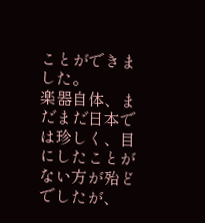ことができました。
楽器自体、まだまだ日本では珍しく、目にしたことがない方が殆どでしたが、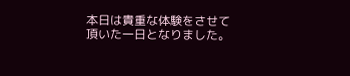本日は貴重な体験をさせて頂いた一日となりました。